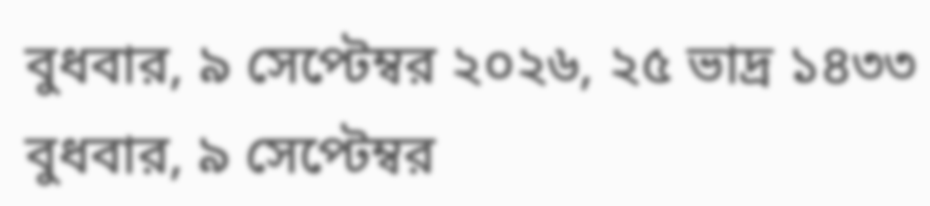বুধবার, ৯ সেপ্টেম্বর ২০২৬, ২৫ ভাদ্র ১৪৩৩
বুধবার, ৯ সেপ্টেম্বর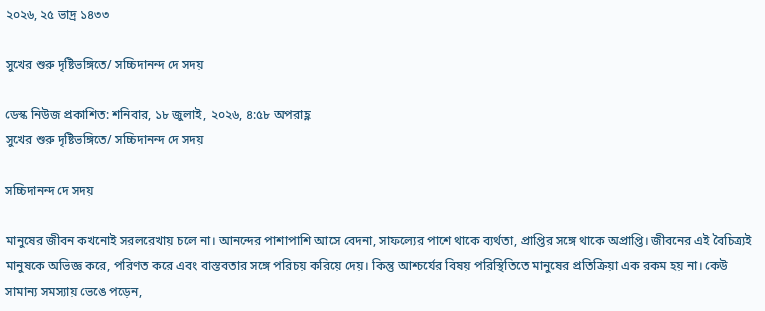২০২৬, ২৫ ভাদ্র ১৪৩৩

সুখের শুরু দৃষ্টিভঙ্গিতে/ সচ্চিদানন্দ দে সদয়

ডেস্ক নিউজ প্রকাশিত: শনিবার, ১৮ জুলাই, ২০২৬, ৪:৫৮ অপরাহ্ণ
সুখের শুরু দৃষ্টিভঙ্গিতে/ সচ্চিদানন্দ দে সদয়

সচ্চিদানন্দ দে সদয়

মানুষের জীবন কখনোই সরলরেখায় চলে না। আনন্দের পাশাপাশি আসে বেদনা, সাফল্যের পাশে থাকে ব্যর্থতা, প্রাপ্তির সঙ্গে থাকে অপ্রাপ্তি। জীবনের এই বৈচিত্র্যই মানুষকে অভিজ্ঞ করে, পরিণত করে এবং বাস্তবতার সঙ্গে পরিচয় করিয়ে দেয়। কিন্তু আশ্চর্যের বিষয় পরিস্থিতিতে মানুষের প্রতিক্রিয়া এক রকম হয় না। কেউ সামান্য সমস্যায় ভেঙে পড়েন,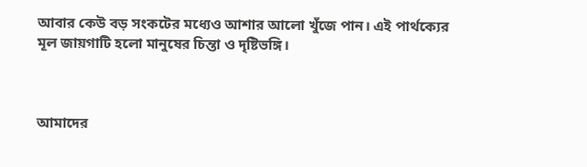আবার কেউ বড় সংকটের মধ্যেও আশার আলো খুঁজে পান। এই পার্থক্যের মূল জায়গাটি হলো মানুষের চিন্তা ও দৃষ্টিভঙ্গি।



আমাদের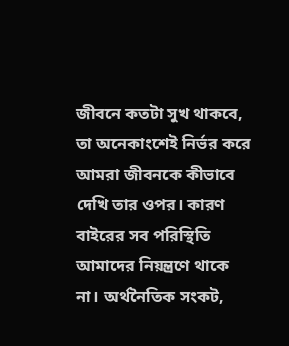জীবনে কতটা সুখ থাকবে, তা অনেকাংশেই নির্ভর করে আমরা জীবনকে কীভাবে দেখি তার ওপর। কারণ বাইরের সব পরিস্থিতি আমাদের নিয়ন্ত্রণে থাকে না। অর্থনৈতিক সংকট,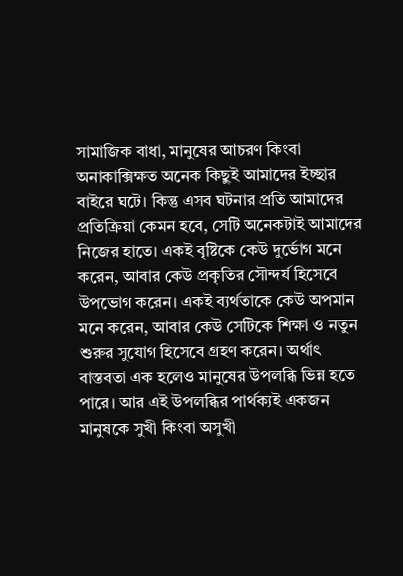সামাজিক বাধা, মানুষের আচরণ কিংবা অনাকাক্সিক্ষত অনেক কিছুই আমাদের ইচ্ছার বাইরে ঘটে। কিন্তু এসব ঘটনার প্রতি আমাদের প্রতিক্রিয়া কেমন হবে, সেটি অনেকটাই আমাদের নিজের হাতে। একই বৃষ্টিকে কেউ দুর্ভোগ মনে করেন, আবার কেউ প্রকৃতির সৌন্দর্য হিসেবে উপভোগ করেন। একই ব্যর্থতাকে কেউ অপমান মনে করেন, আবার কেউ সেটিকে শিক্ষা ও নতুন শুরুর সুযোগ হিসেবে গ্রহণ করেন। অর্থাৎ বাস্তবতা এক হলেও মানুষের উপলব্ধি ভিন্ন হতে পারে। আর এই উপলব্ধির পার্থক্যই একজন মানুষকে সুখী কিংবা অসুখী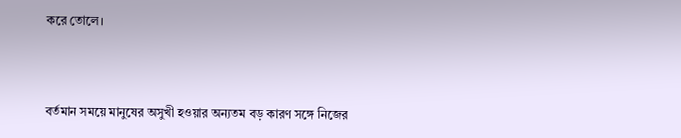করে তোলে।



বর্তমান সময়ে মানুষের অসুখী হওয়ার অন্যতম বড় কারণ সঙ্গে নিজের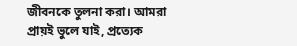জীবনকে তুলনা করা। আমরা প্রায়ই ভুলে যাই, প্রত্যেক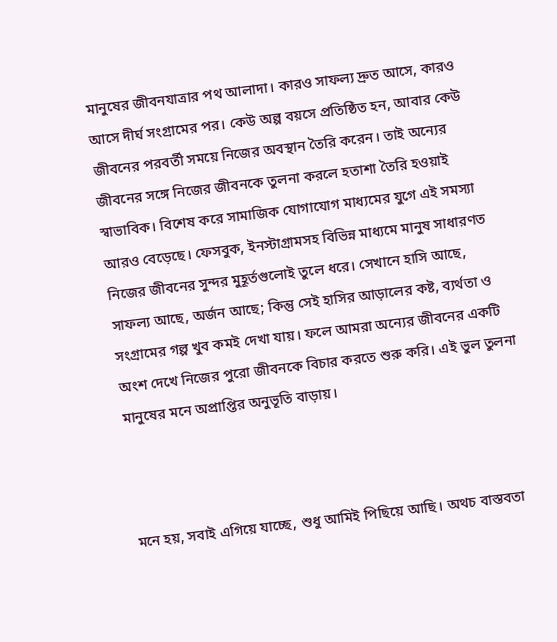মানুষের জীবনযাত্রার পথ আলাদা। কারও সাফল্য দ্রুত আসে, কারও আসে দীর্ঘ সংগ্রামের পর। কেউ অল্প বয়সে প্রতিষ্ঠিত হন, আবার কেউ জীবনের পরবর্তী সময়ে নিজের অবস্থান তৈরি করেন। তাই অন্যের জীবনের সঙ্গে নিজের জীবনকে তুলনা করলে হতাশা তৈরি হওয়াই স্বাভাবিক। বিশেষ করে সামাজিক যোগাযোগ মাধ্যমের যুগে এই সমস্যা আরও বেড়েছে। ফেসবুক, ইনস্টাগ্রামসহ বিভিন্ন মাধ্যমে মানুষ সাধারণত নিজের জীবনের সুন্দর মুহূর্তগুলোই তুলে ধরে। সেখানে হাসি আছে, সাফল্য আছে, অর্জন আছে; কিন্তু সেই হাসির আড়ালের কষ্ট, ব্যর্থতা ও সংগ্রামের গল্প খুব কমই দেখা যায়। ফলে আমরা অন্যের জীবনের একটি অংশ দেখে নিজের পুরো জীবনকে বিচার করতে শুরু করি। এই ভুল তুলনা মানুষের মনে অপ্রাপ্তির অনুভূতি বাড়ায়।



মনে হয়, সবাই এগিয়ে যাচ্ছে, শুধু আমিই পিছিয়ে আছি। অথচ বাস্তবতা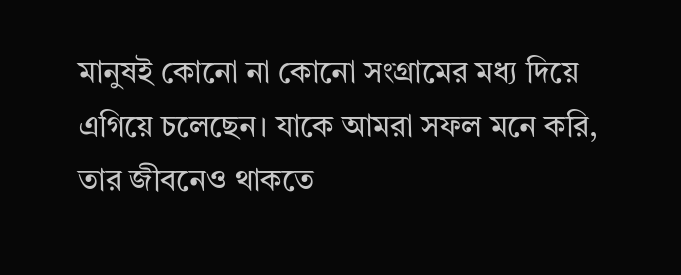মানুষই কোনো না কোনো সংগ্রামের মধ্য দিয়ে এগিয়ে চলেছেন। যাকে আমরা সফল মনে করি, তার জীবনেও থাকতে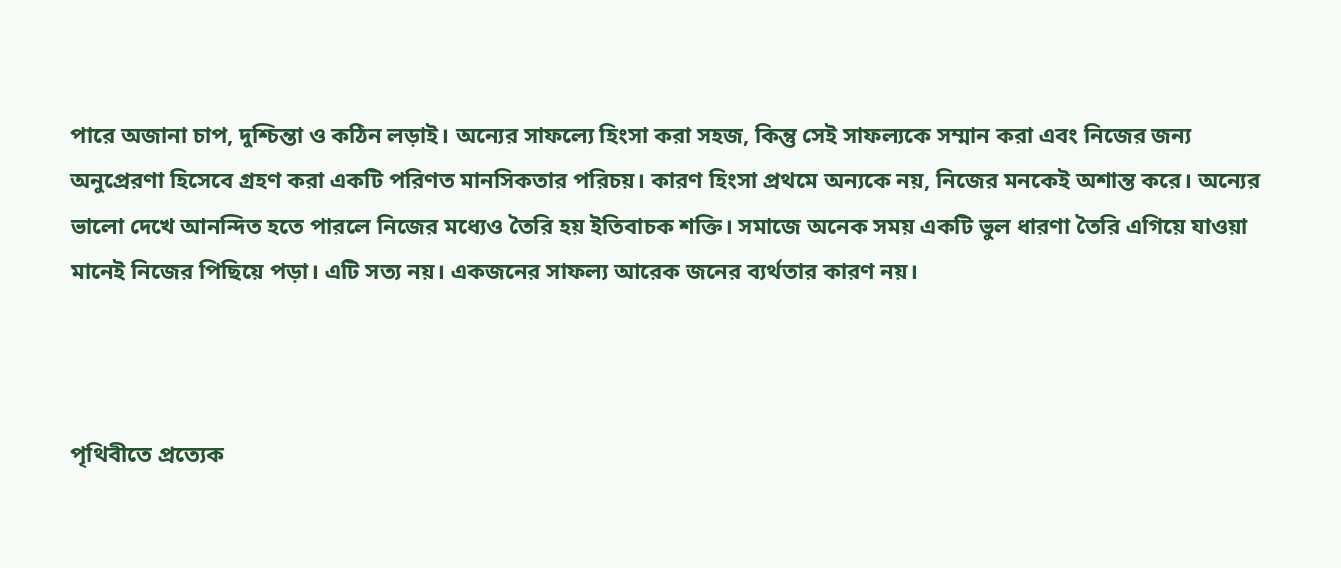পারে অজানা চাপ, দুশ্চিন্তা ও কঠিন লড়াই। অন্যের সাফল্যে হিংসা করা সহজ, কিন্তু সেই সাফল্যকে সম্মান করা এবং নিজের জন্য অনুপ্রেরণা হিসেবে গ্রহণ করা একটি পরিণত মানসিকতার পরিচয়। কারণ হিংসা প্রথমে অন্যকে নয়, নিজের মনকেই অশান্ত করে। অন্যের ভালো দেখে আনন্দিত হতে পারলে নিজের মধ্যেও তৈরি হয় ইতিবাচক শক্তি। সমাজে অনেক সময় একটি ভুল ধারণা তৈরি এগিয়ে যাওয়া মানেই নিজের পিছিয়ে পড়া। এটি সত্য নয়। একজনের সাফল্য আরেক জনের ব্যর্থতার কারণ নয়।



পৃথিবীতে প্রত্যেক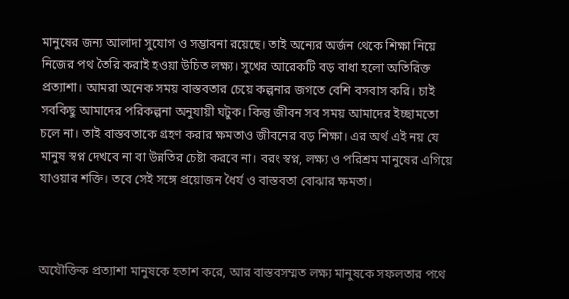মানুষের জন্য আলাদা সুযোগ ও সম্ভাবনা রয়েছে। তাই অন্যের অর্জন থেকে শিক্ষা নিয়ে নিজের পথ তৈরি করাই হওয়া উচিত লক্ষ্য। সুখের আরেকটি বড় বাধা হলো অতিরিক্ত প্রত্যাশা। আমরা অনেক সময় বাস্তবতার চেয়ে কল্পনার জগতে বেশি বসবাস করি। চাই সবকিছু আমাদের পরিকল্পনা অনুযায়ী ঘটুক। কিন্তু জীবন সব সময় আমাদের ইচ্ছামতো চলে না। তাই বাস্তবতাকে গ্রহণ করার ক্ষমতাও জীবনের বড় শিক্ষা। এর অর্থ এই নয় যে মানুষ স্বপ্ন দেখবে না বা উন্নতির চেষ্টা করবে না। বরং স্বপ্ন, লক্ষ্য ও পরিশ্রম মানুষের এগিয়ে যাওয়ার শক্তি। তবে সেই সঙ্গে প্রয়োজন ধৈর্য ও বাস্তবতা বোঝার ক্ষমতা।



অযৌক্তিক প্রত্যাশা মানুষকে হতাশ করে, আর বাস্তবসম্মত লক্ষ্য মানুষকে সফলতার পথে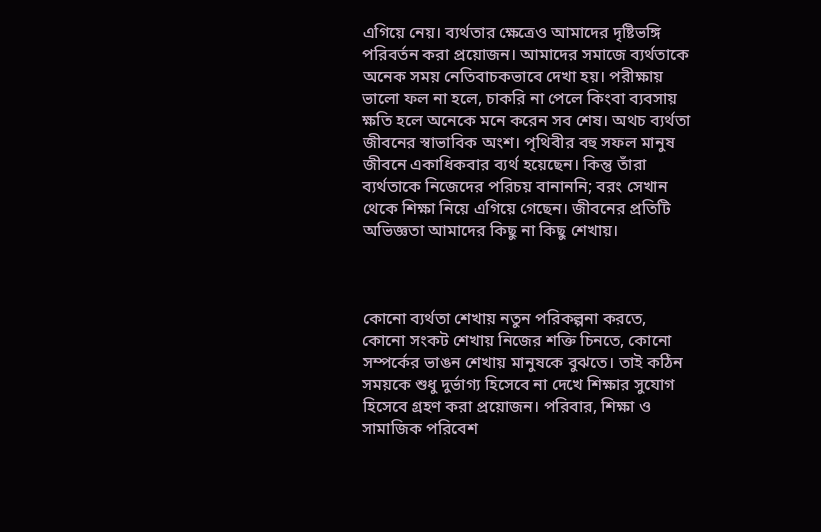এগিয়ে নেয়। ব্যর্থতার ক্ষেত্রেও আমাদের দৃষ্টিভঙ্গি পরিবর্তন করা প্রয়োজন। আমাদের সমাজে ব্যর্থতাকে অনেক সময় নেতিবাচকভাবে দেখা হয়। পরীক্ষায় ভালো ফল না হলে, চাকরি না পেলে কিংবা ব্যবসায় ক্ষতি হলে অনেকে মনে করেন সব শেষ। অথচ ব্যর্থতা জীবনের স্বাভাবিক অংশ। পৃথিবীর বহু সফল মানুষ জীবনে একাধিকবার ব্যর্থ হয়েছেন। কিন্তু তাঁরা ব্যর্থতাকে নিজেদের পরিচয় বানাননি; বরং সেখান থেকে শিক্ষা নিয়ে এগিয়ে গেছেন। জীবনের প্রতিটি অভিজ্ঞতা আমাদের কিছু না কিছু শেখায়।



কোনো ব্যর্থতা শেখায় নতুন পরিকল্পনা করতে, কোনো সংকট শেখায় নিজের শক্তি চিনতে, কোনো সম্পর্কের ভাঙন শেখায় মানুষকে বুঝতে। তাই কঠিন সময়কে শুধু দুর্ভাগ্য হিসেবে না দেখে শিক্ষার সুযোগ হিসেবে গ্রহণ করা প্রয়োজন। পরিবার, শিক্ষা ও সামাজিক পরিবেশ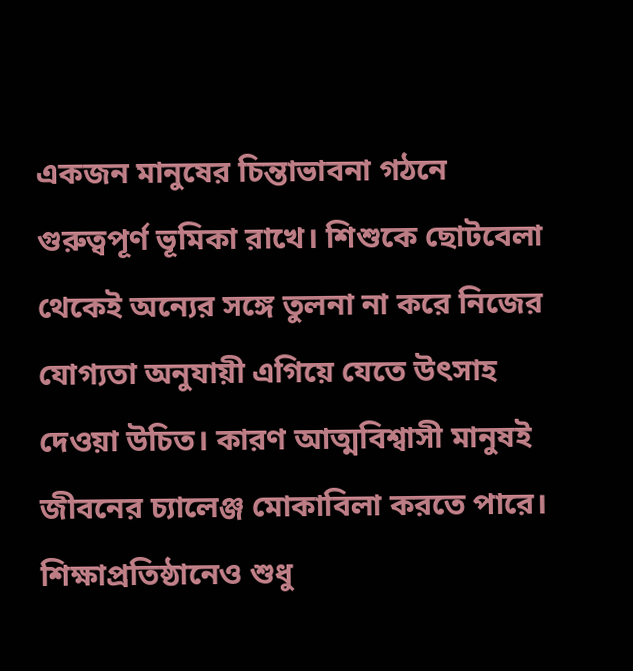একজন মানুষের চিন্তাভাবনা গঠনে গুরুত্বপূর্ণ ভূমিকা রাখে। শিশুকে ছোটবেলা থেকেই অন্যের সঙ্গে তুলনা না করে নিজের যোগ্যতা অনুযায়ী এগিয়ে যেতে উৎসাহ দেওয়া উচিত। কারণ আত্মবিশ্বাসী মানুষই জীবনের চ্যালেঞ্জ মোকাবিলা করতে পারে। শিক্ষাপ্রতিষ্ঠানেও শুধু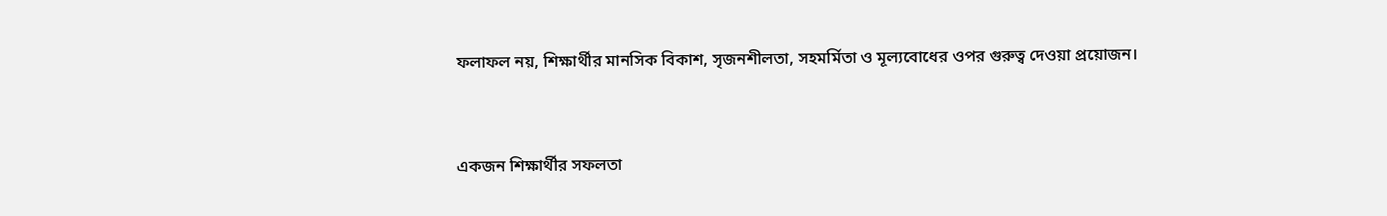ফলাফল নয়, শিক্ষার্থীর মানসিক বিকাশ, সৃজনশীলতা, সহমর্মিতা ও মূল্যবোধের ওপর গুরুত্ব দেওয়া প্রয়োজন।



একজন শিক্ষার্থীর সফলতা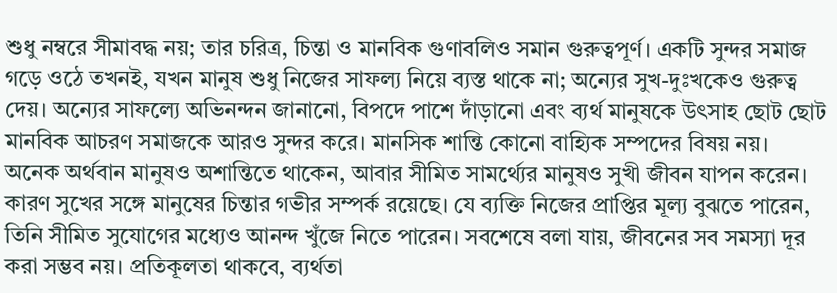শুধু নম্বরে সীমাবদ্ধ নয়; তার চরিত্র, চিন্তা ও মানবিক গুণাবলিও সমান গুরুত্বপূর্ণ। একটি সুন্দর সমাজ গড়ে ওঠে তখনই, যখন মানুষ শুধু নিজের সাফল্য নিয়ে ব্যস্ত থাকে না; অন্যের সুখ-দুঃখকেও গুরুত্ব দেয়। অন্যের সাফল্যে অভিনন্দন জানানো, বিপদে পাশে দাঁড়ানো এবং ব্যর্থ মানুষকে উৎসাহ ছোট ছোট মানবিক আচরণ সমাজকে আরও সুন্দর করে। মানসিক শান্তি কোনো বাহ্যিক সম্পদের বিষয় নয়। অনেক অর্থবান মানুষও অশান্তিতে থাকেন, আবার সীমিত সামর্থ্যের মানুষও সুখী জীবন যাপন করেন। কারণ সুখের সঙ্গে মানুষের চিন্তার গভীর সম্পর্ক রয়েছে। যে ব্যক্তি নিজের প্রাপ্তির মূল্য বুঝতে পারেন, তিনি সীমিত সুযোগের মধ্যেও আনন্দ খুঁজে নিতে পারেন। সবশেষে বলা যায়, জীবনের সব সমস্যা দূর করা সম্ভব নয়। প্রতিকূলতা থাকবে, ব্যর্থতা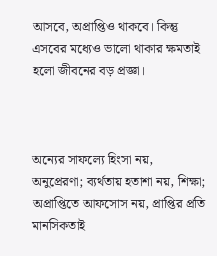আসবে, অপ্রাপ্তিও থাকবে। কিন্তু এসবের মধ্যেও ভালো থাকার ক্ষমতাই হলো জীবনের বড় প্রজ্ঞা।



অন্যের সাফল্যে হিংসা নয়, অনুপ্রেরণা; ব্যর্থতায় হতাশা নয়, শিক্ষা; অপ্রাপ্তিতে আফসোস নয়, প্রাপ্তির প্রতি মানসিকতাই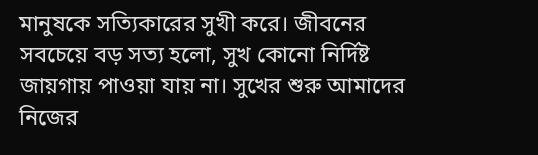মানুষকে সত্যিকারের সুখী করে। জীবনের সবচেয়ে বড় সত্য হলো, সুখ কোনো নির্দিষ্ট জায়গায় পাওয়া যায় না। সুখের শুরু আমাদের নিজের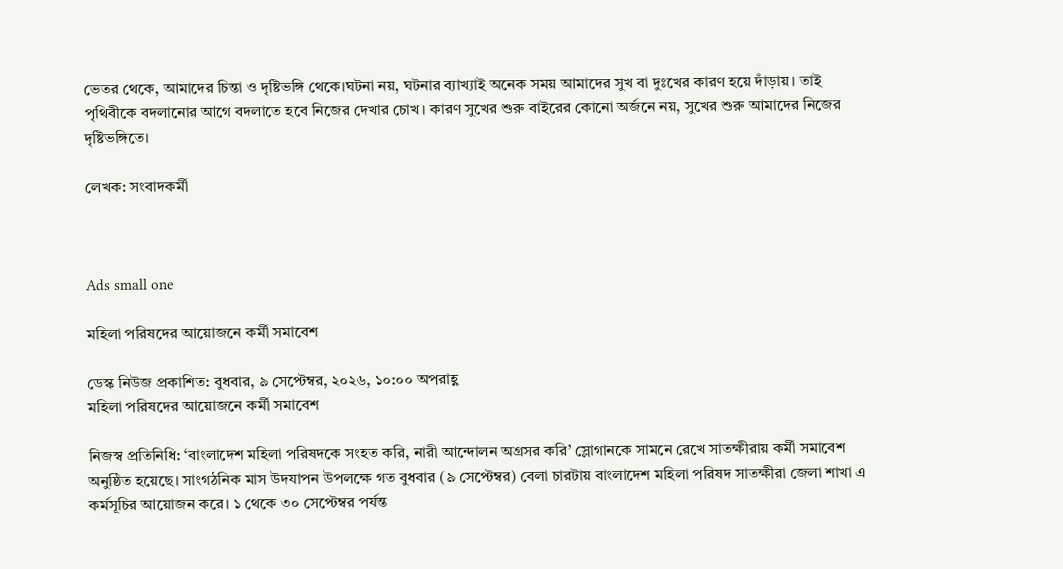ভেতর থেকে, আমাদের চিন্তা ও দৃষ্টিভঙ্গি থেকে।ঘটনা নয়, ঘটনার ব্যাখ্যাই অনেক সময় আমাদের সুখ বা দুঃখের কারণ হয়ে দাঁড়ায়। তাই পৃথিবীকে বদলানোর আগে বদলাতে হবে নিজের দেখার চোখ। কারণ সুখের শুরু বাইরের কোনো অর্জনে নয়, সুখের শুরু আমাদের নিজের দৃষ্টিভঙ্গিতে।

লেখক: সংবাদকর্মী



Ads small one

মহিলা পরিষদের আয়োজনে কর্মী সমাবেশ

ডেস্ক নিউজ প্রকাশিত: বুধবার, ৯ সেপ্টেম্বর, ২০২৬, ১০:০০ অপরাহ্ণ
মহিলা পরিষদের আয়োজনে কর্মী সমাবেশ

নিজস্ব প্রতিনিধি: ‘বাংলাদেশ মহিলা পরিষদকে সংহত করি, নারী আন্দোলন অগ্রসর করি’ স্লোগানকে সামনে রেখে সাতক্ষীরায় কর্মী সমাবেশ অনুষ্ঠিত হয়েছে। সাংগঠনিক মাস উদযাপন উপলক্ষে গত বুধবার (৯ সেপ্টেম্বর) বেলা চারটায় বাংলাদেশ মহিলা পরিষদ সাতক্ষীরা জেলা শাখা এ কর্মসূচির আয়োজন করে। ১ থেকে ৩০ সেপ্টেম্বর পর্যন্ত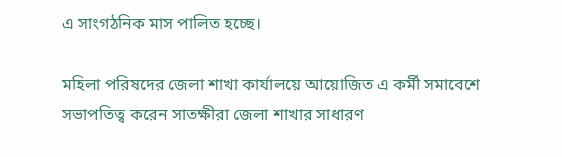এ সাংগঠনিক মাস পালিত হচ্ছে।

মহিলা পরিষদের জেলা শাখা কার্যালয়ে আয়োজিত এ কর্মী সমাবেশে সভাপতিত্ব করেন সাতক্ষীরা জেলা শাখার সাধারণ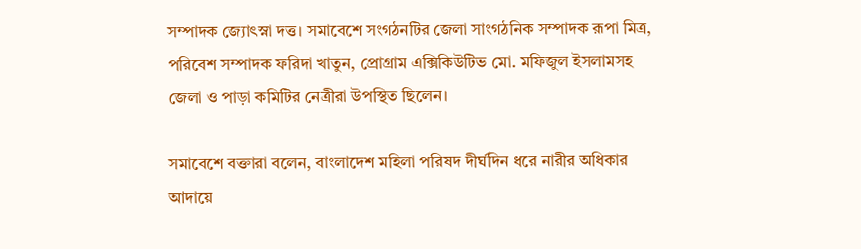সম্পাদক জ্যোৎস্না দত্ত। সমাবেশে সংগঠনটির জেলা সাংগঠনিক সম্পাদক রূপা মিত্র, পরিবেশ সম্পাদক ফরিদা খাতুন, প্রোগ্রাম এক্সিকিউটিভ মো. মফিজুল ইসলামসহ জেলা ও পাড়া কমিটির নেত্রীরা উপস্থিত ছিলেন।

সমাবেশে বক্তারা বলেন, বাংলাদেশ মহিলা পরিষদ দীর্ঘদিন ধরে নারীর অধিকার আদায়ে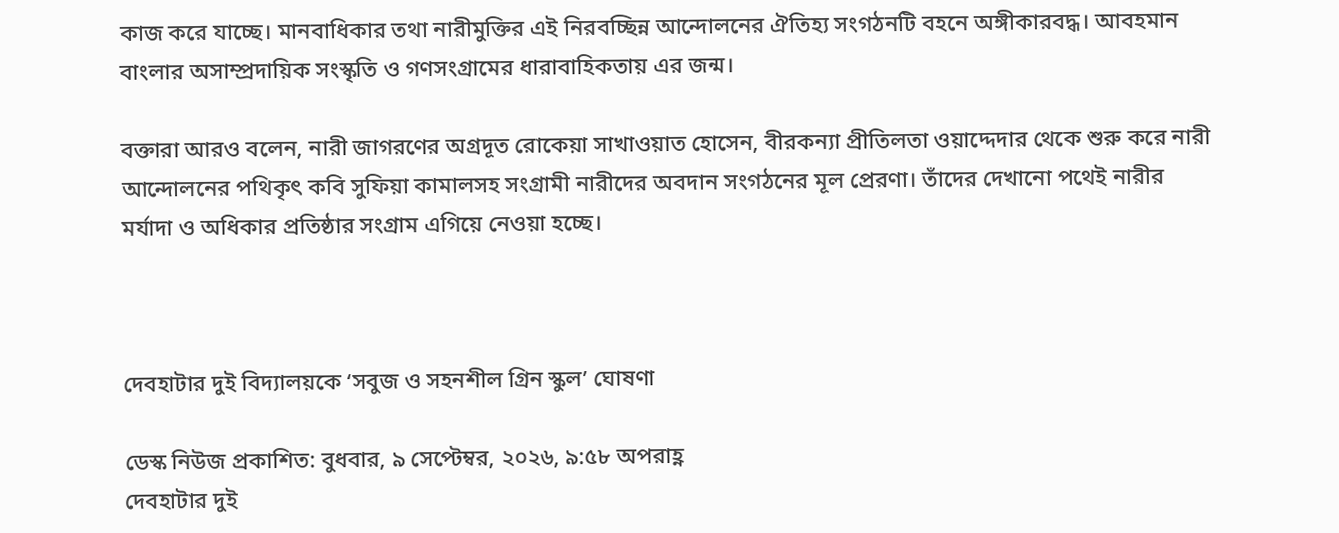কাজ করে যাচ্ছে। মানবাধিকার তথা নারীমুক্তির এই নিরবচ্ছিন্ন আন্দোলনের ঐতিহ্য সংগঠনটি বহনে অঙ্গীকারবদ্ধ। আবহমান বাংলার অসাম্প্রদায়িক সংস্কৃতি ও গণসংগ্রামের ধারাবাহিকতায় এর জন্ম।

বক্তারা আরও বলেন, নারী জাগরণের অগ্রদূত রোকেয়া সাখাওয়াত হোসেন, বীরকন্যা প্রীতিলতা ওয়াদ্দেদার থেকে শুরু করে নারী আন্দোলনের পথিকৃৎ কবি সুফিয়া কামালসহ সংগ্রামী নারীদের অবদান সংগঠনের মূল প্রেরণা। তাঁদের দেখানো পথেই নারীর মর্যাদা ও অধিকার প্রতিষ্ঠার সংগ্রাম এগিয়ে নেওয়া হচ্ছে।



দেবহাটার দুই বিদ্যালয়কে ‘সবুজ ও সহনশীল গ্রিন স্কুল’ ঘোষণা

ডেস্ক নিউজ প্রকাশিত: বুধবার, ৯ সেপ্টেম্বর, ২০২৬, ৯:৫৮ অপরাহ্ণ
দেবহাটার দুই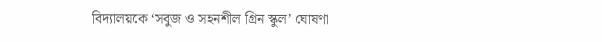বিদ্যালয়কে ‘সবুজ ও সহনশীল গ্রিন স্কুল’ ঘোষণা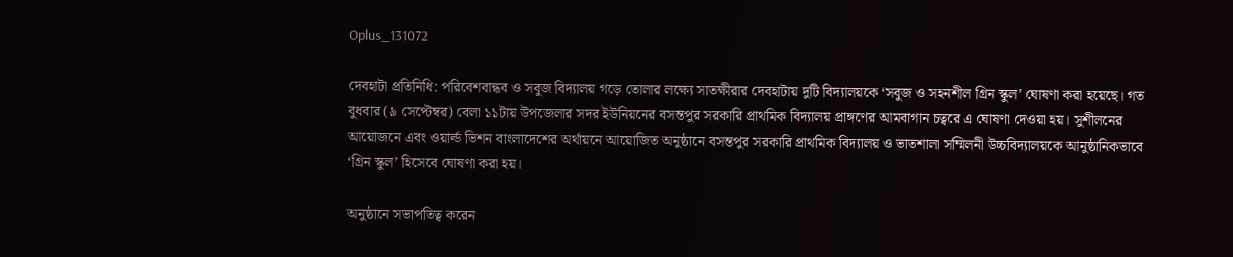Oplus_131072

দেবহাটা প্রতিনিধি: পরিবেশবান্ধব ও সবুজ বিদ্যালয় গড়ে তোলার লক্ষ্যে সাতক্ষীরার দেবহাটায় দুটি বিদ্যালয়কে ‘সবুজ ও সহনশীল গ্রিন স্কুল’ ঘোষণা করা হয়েছে। গত বুধবার (৯ সেপ্টেম্বর) বেলা ১১টায় উপজেলার সদর ইউনিয়নের বসন্তপুর সরকারি প্রাথমিক বিদ্যালয় প্রাঙ্গণের আমবাগান চত্বরে এ ঘোষণা দেওয়া হয়। সুশীলনের আয়োজনে এবং ওয়ার্ল্ড ভিশন বাংলাদেশের অর্থায়নে আয়োজিত অনুষ্ঠানে বসন্তপুর সরকারি প্রাথমিক বিদ্যালয় ও ভাতশালা সম্মিলনী উচ্চবিদ্যালয়কে আনুষ্ঠানিকভাবে ‘গ্রিন স্কুল’ হিসেবে ঘোষণা করা হয়।

অনুষ্ঠানে সভাপতিত্ব করেন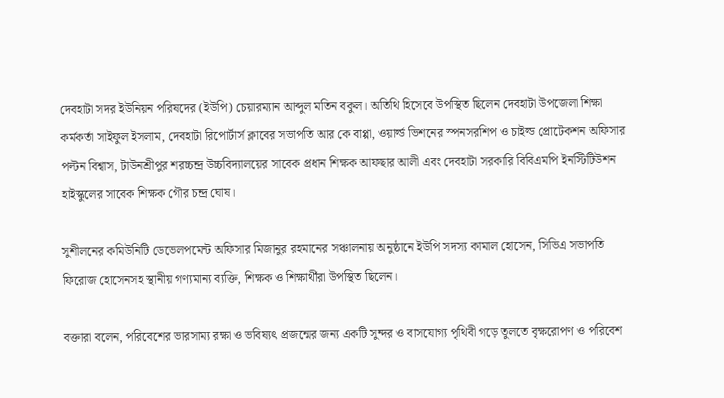দেবহাটা সদর ইউনিয়ন পরিষদের (ইউপি) চেয়ারম্যান আব্দুল মতিন বকুল। অতিথি হিসেবে উপস্থিত ছিলেন দেবহাটা উপজেলা শিক্ষা কর্মকর্তা সাইফুল ইসলাম, দেবহাটা রিপোর্টার্স ক্লাবের সভাপতি আর কে বাপ্পা, ওয়ার্ল্ড ভিশনের স্পনসরশিপ ও চাইল্ড প্রোটেকশন অফিসার পল্টন বিশ্বাস, টাউনশ্রীপুর শরচ্চন্দ্র উচ্চবিদ্যালয়ের সাবেক প্রধান শিক্ষক আফছার আলী এবং দেবহাটা সরকারি বিবিএমপি ইনস্টিটিউশন হাইস্কুলের সাবেক শিক্ষক গৌর চন্দ্র ঘোষ।

সুশীলনের কমিউনিটি ডেভেলপমেন্ট অফিসার মিজানুর রহমানের সঞ্চালনায় অনুষ্ঠানে ইউপি সদস্য কামাল হোসেন, সিভিএ সভাপতি ফিরোজ হোসেনসহ স্থানীয় গণ্যমান্য ব্যক্তি, শিক্ষক ও শিক্ষার্থীরা উপস্থিত ছিলেন।

বক্তারা বলেন, পরিবেশের ভারসাম্য রক্ষা ও ভবিষ্যৎ প্রজন্মের জন্য একটি সুন্দর ও বাসযোগ্য পৃথিবী গড়ে তুলতে বৃক্ষরোপণ ও পরিবেশ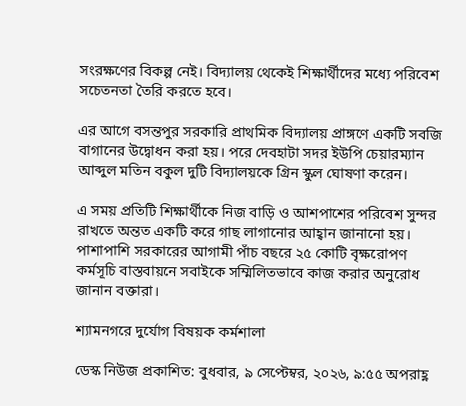সংরক্ষণের বিকল্প নেই। বিদ্যালয় থেকেই শিক্ষার্থীদের মধ্যে পরিবেশ সচেতনতা তৈরি করতে হবে।

এর আগে বসন্তপুর সরকারি প্রাথমিক বিদ্যালয় প্রাঙ্গণে একটি সবজি বাগানের উদ্বোধন করা হয়। পরে দেবহাটা সদর ইউপি চেয়ারম্যান আব্দুল মতিন বকুল দুটি বিদ্যালয়কে গ্রিন স্কুল ঘোষণা করেন।

এ সময় প্রতিটি শিক্ষার্থীকে নিজ বাড়ি ও আশপাশের পরিবেশ সুন্দর রাখতে অন্তত একটি করে গাছ লাগানোর আহ্বান জানানো হয়। পাশাপাশি সরকারের আগামী পাঁচ বছরে ২৫ কোটি বৃক্ষরোপণ কর্মসূচি বাস্তবায়নে সবাইকে সম্মিলিতভাবে কাজ করার অনুরোধ জানান বক্তারা।

শ্যামনগরে দুর্যোগ বিষয়ক কর্মশালা

ডেস্ক নিউজ প্রকাশিত: বুধবার, ৯ সেপ্টেম্বর, ২০২৬, ৯:৫৫ অপরাহ্ণ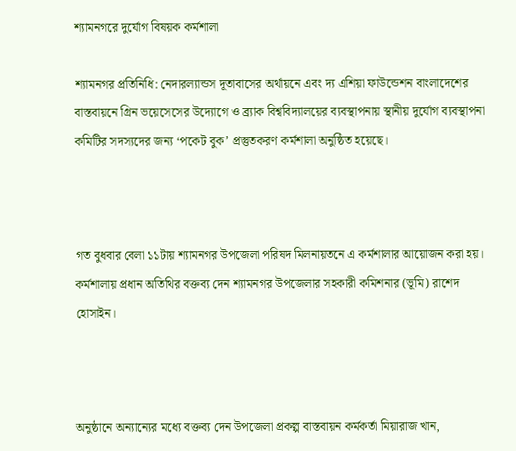শ্যামনগরে দুর্যোগ বিষয়ক কর্মশালা

শ্যামনগর প্রতিনিধি: নেদারল্যান্ডস দূতাবাসের অর্থায়নে এবং দ্য এশিয়া ফাউন্ডেশন বাংলাদেশের বাস্তবায়নে গ্রিন ভয়েসেসের উদ্যোগে ও ব্র্যাক বিশ্ববিদ্যালয়ের ব্যবস্থাপনায় স্থানীয় দুর্যোগ ব্যবস্থাপনা কমিটির সদস্যদের জন্য ‘পকেট বুক’ প্রস্তুতকরণ কর্মশালা অনুষ্ঠিত হয়েছে।



গত বুধবার বেলা ১১টায় শ্যামনগর উপজেলা পরিষদ মিলনায়তনে এ কর্মশালার আয়োজন করা হয়। কর্মশালায় প্রধান অতিথির বক্তব্য দেন শ্যামনগর উপজেলার সহকারী কমিশনার (ভূমি) রাশেদ হোসাইন।



অনুষ্ঠানে অন্যান্যের মধ্যে বক্তব্য দেন উপজেলা প্রকল্প বাস্তবায়ন কর্মকর্তা মিয়ারাজ খান,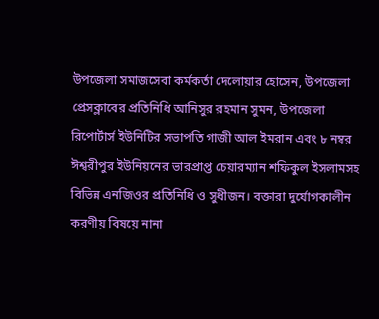উপজেলা সমাজসেবা কর্মকর্তা দেলোয়ার হোসেন, উপজেলা প্রেসক্লাবের প্রতিনিধি আনিসুর রহমান সুমন, উপজেলা রিপোর্টার্স ইউনিটির সভাপতি গাজী আল ইমরান এবং ৮ নম্বর ঈশ্বরীপুর ইউনিয়নের ভারপ্রাপ্ত চেয়ারম্যান শফিকুল ইসলামসহ বিভিন্ন এনজিওর প্রতিনিধি ও সুধীজন। বক্তারা দুর্যোগকালীন করণীয় বিষয়ে নানা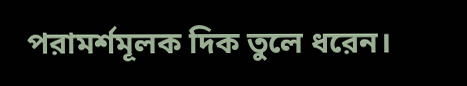পরামর্শমূলক দিক তুলে ধরেন।